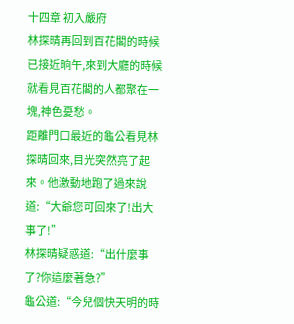十四章 初入嚴府
林探晴再回到百花閣的時候已接近晌午,來到大廳的時候就看見百花閣的人都聚在一塊,神色憂愁。
距離門口最近的龜公看見林探晴回來,目光突然亮了起來。他激動地跑了過來說道:“大爺您可回來了!出大事了!”
林探晴疑惑道:“出什麼事了?你這麼著急?”
龜公道:“今兒個快天明的時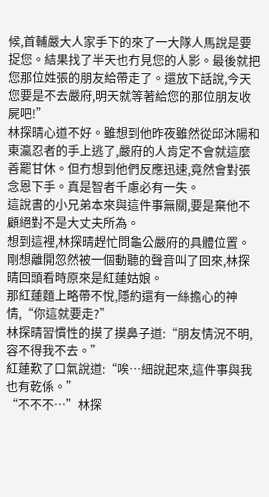候,首輔嚴大人家手下的來了一大隊人馬說是要捉您。結果找了半天也冇見您的人影。最後就把您那位姓張的朋友給帶走了。還放下話說,今天您要是不去嚴府,明天就等著給您的那位朋友收屍吧!”
林探晴心道不好。雖想到他昨夜雖然從邱沐陽和東瀛忍者的手上逃了,嚴府的人肯定不會就這麼善罷甘休。但冇想到他們反應迅速,竟然會對張念恩下手。真是智者千慮必有一失。
這說書的小兄弟本來與這件事無關,要是棄他不顧絕對不是大丈夫所為。
想到這裡,林探晴趕忙問龜公嚴府的具體位置。
剛想離開忽然被一個動聽的聲音叫了回來,林探晴回頭看時原來是紅蓮姑娘。
那紅蓮麵上略帶不悅,隱約還有一絲擔心的神情,“你這就要走?”
林探晴習慣性的摸了摸鼻子道:“朋友情況不明,容不得我不去。”
紅蓮歎了口氣說道:“唉…細說起來,這件事與我也有乾係。”
“不不不…”林探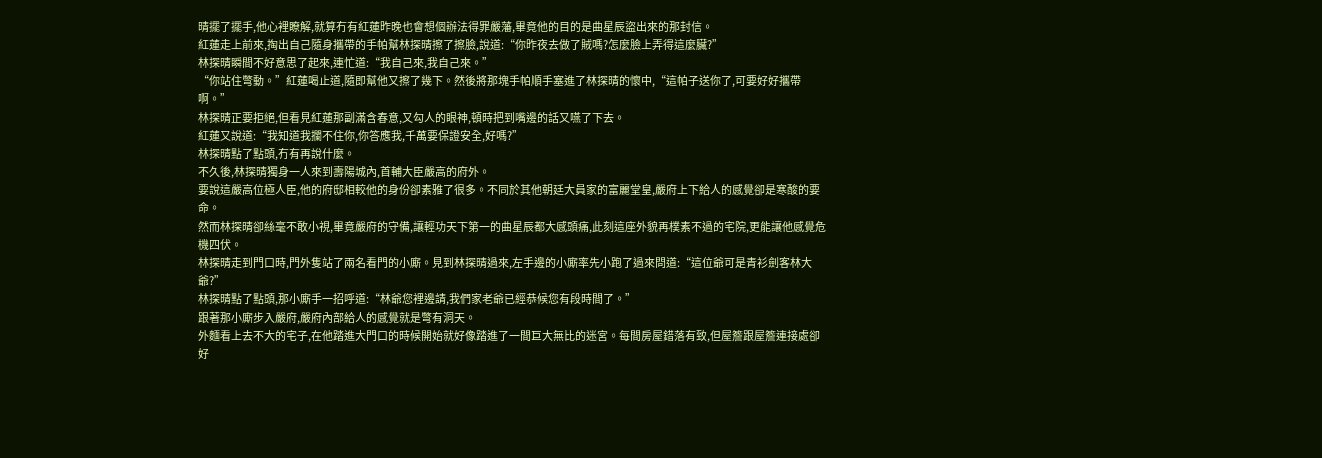晴擺了擺手,他心裡瞭解,就算冇有紅蓮昨晚也會想個辦法得罪嚴藩,畢竟他的目的是曲星辰盜出來的那封信。
紅蓮走上前來,掏出自己隨身攜帶的手帕幫林探晴擦了擦臉,說道:“你昨夜去做了賊嗎?怎麼臉上弄得這麼臟?”
林探晴瞬間不好意思了起來,連忙道:“我自己來,我自己來。”
“你站住彆動。”紅蓮喝止道,隨即幫他又擦了幾下。然後將那塊手帕順手塞進了林探晴的懷中,“這帕子送你了,可要好好攜帶啊。”
林探晴正要拒絕,但看見紅蓮那副滿含春意,又勾人的眼神,頓時把到嘴邊的話又嚥了下去。
紅蓮又說道:“我知道我攔不住你,你答應我,千萬要保證安全,好嗎?”
林探晴點了點頭,冇有再說什麼。
不久後,林探晴獨身一人來到壽陽城內,首輔大臣嚴高的府外。
要說這嚴高位極人臣,他的府邸相較他的身份卻素雅了很多。不同於其他朝廷大員家的富麗堂皇,嚴府上下給人的感覺卻是寒酸的要命。
然而林探晴卻絲毫不敢小視,畢竟嚴府的守備,讓輕功天下第一的曲星辰都大感頭痛,此刻這座外貌再樸素不過的宅院,更能讓他感覺危機四伏。
林探晴走到門口時,門外隻站了兩名看門的小廝。見到林探晴過來,左手邊的小廝率先小跑了過來問道:“這位爺可是青衫劍客林大爺?”
林探晴點了點頭,那小廝手一招呼道:“林爺您裡邊請,我們家老爺已經恭候您有段時間了。”
跟著那小廝步入嚴府,嚴府內部給人的感覺就是彆有洞天。
外麵看上去不大的宅子,在他踏進大門口的時候開始就好像踏進了一間巨大無比的迷宮。每間房屋錯落有致,但屋簷跟屋簷連接處卻好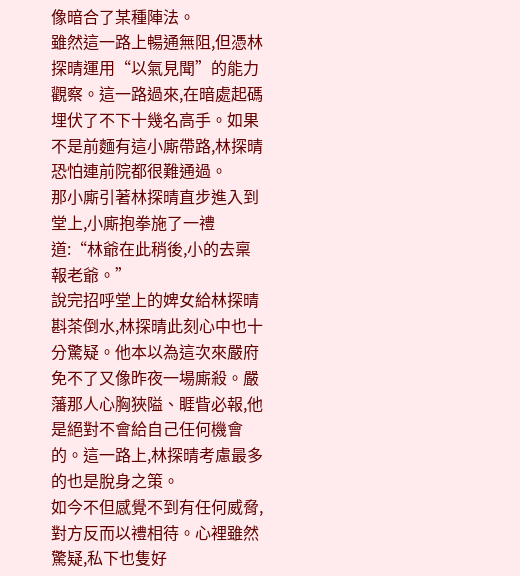像暗合了某種陣法。
雖然這一路上暢通無阻,但憑林探晴運用“以氣見聞”的能力觀察。這一路過來,在暗處起碼埋伏了不下十幾名高手。如果不是前麵有這小廝帶路,林探晴恐怕連前院都很難通過。
那小廝引著林探晴直步進入到堂上,小廝抱拳施了一禮道:“林爺在此稍後,小的去稟報老爺。”
說完招呼堂上的婢女給林探晴斟茶倒水,林探晴此刻心中也十分驚疑。他本以為這次來嚴府免不了又像昨夜一場廝殺。嚴藩那人心胸狹隘、睚眥必報,他是絕對不會給自己任何機會的。這一路上,林探晴考慮最多的也是脫身之策。
如今不但感覺不到有任何威脅,對方反而以禮相待。心裡雖然驚疑,私下也隻好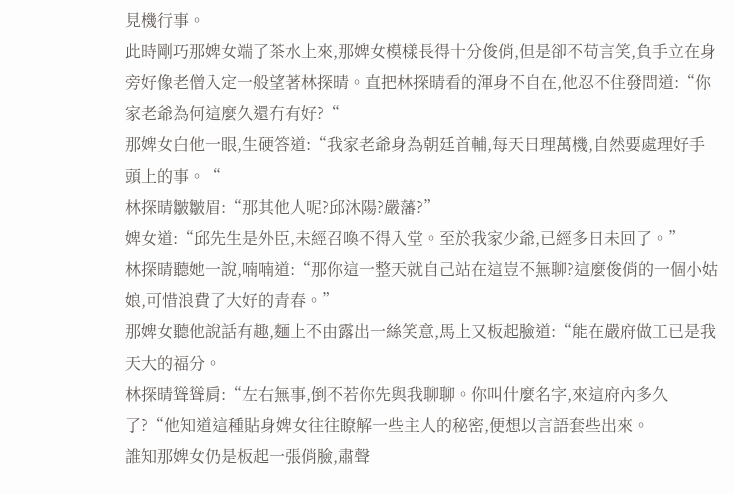見機行事。
此時剛巧那婢女端了茶水上來,那婢女模樣長得十分俊俏,但是卻不苟言笑,負手立在身旁好像老僧入定一般望著林探晴。直把林探晴看的渾身不自在,他忍不住發問道:“你家老爺為何這麼久還冇有好?“
那婢女白他一眼,生硬答道:“我家老爺身為朝廷首輔,每天日理萬機,自然要處理好手頭上的事。“
林探晴皺皺眉:“那其他人呢?邱沐陽?嚴藩?”
婢女道:“邱先生是外臣,未經召喚不得入堂。至於我家少爺,已經多日未回了。”
林探晴聽她一說,喃喃道:“那你這一整天就自己站在這豈不無聊?這麼俊俏的一個小姑娘,可惜浪費了大好的青春。”
那婢女聽他說話有趣,麵上不由露出一絲笑意,馬上又板起臉道:“能在嚴府做工已是我天大的福分。
林探晴聳聳肩:“左右無事,倒不若你先與我聊聊。你叫什麼名字,來這府內多久了?“他知道這種貼身婢女往往瞭解一些主人的秘密,便想以言語套些出來。
誰知那婢女仍是板起一張俏臉,肅聲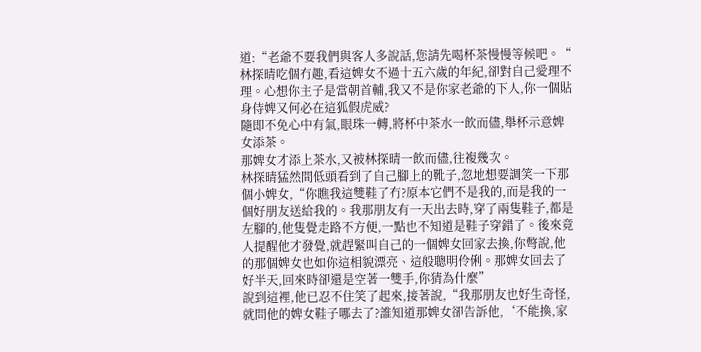道:“老爺不要我們與客人多說話,您請先喝杯茶慢慢等候吧。“
林探晴吃個冇趣,看這婢女不過十五六歲的年紀,卻對自己愛理不理。心想你主子是當朝首輔,我又不是你家老爺的下人,你一個貼身侍婢又何必在這狐假虎威?
隨即不免心中有氣,眼珠一轉,將杯中茶水一飲而儘,舉杯示意婢女添茶。
那婢女才添上茶水,又被林探晴一飲而儘,往複幾次。
林探晴猛然間低頭看到了自己腳上的靴子,忽地想要調笑一下那個小婢女,“你瞧我這雙鞋了冇?原本它們不是我的,而是我的一個好朋友送給我的。我那朋友有一天出去時,穿了兩隻鞋子,都是左腳的,他隻覺走路不方便,一點也不知道是鞋子穿錯了。後來竟人提醒他才發覺,就趕緊叫自己的一個婢女回家去換,你彆說,他的那個婢女也如你這相貌漂亮、這般聰明伶俐。那婢女回去了好半天,回來時卻還是空著一雙手,你猜為什麼”
說到這裡,他已忍不住笑了起來,接著說,“我那朋友也好生奇怪,就問他的婢女鞋子哪去了?誰知道那婢女卻告訴他,‘不能換,家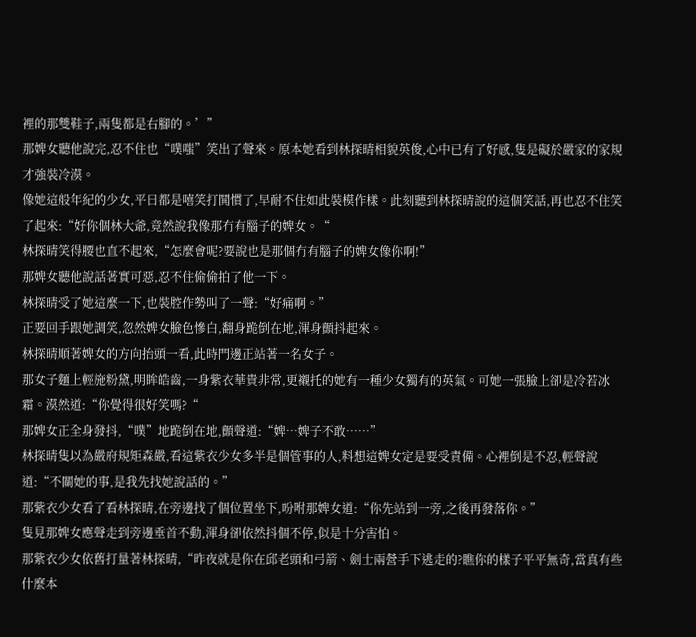裡的那雙鞋子,兩隻都是右腳的。’”
那婢女聽他說完,忍不住也“噗嗤”笑出了聲來。原本她看到林探晴相貌英俊,心中已有了好感,隻是礙於嚴家的家規才強裝冷漠。
像她這般年紀的少女,平日都是嘻笑打鬨慣了,早耐不住如此裝模作樣。此刻聽到林探晴說的這個笑話,再也忍不住笑了起來:“好你個林大爺,竟然說我像那冇有腦子的婢女。“
林探晴笑得腰也直不起來,“怎麼會呢?要說也是那個冇有腦子的婢女像你啊!”
那婢女聽他說話著實可惡,忍不住偷偷拍了他一下。
林探晴受了她這麼一下,也裝腔作勢叫了一聲:“好痛啊。”
正要回手跟她調笑,忽然婢女臉色慘白,翻身跪倒在地,渾身顫抖起來。
林探晴順著婢女的方向抬頭一看,此時門邊正站著一名女子。
那女子麵上輕施粉黛,明眸皓齒,一身紫衣華貴非常,更襯托的她有一種少女獨有的英氣。可她一張臉上卻是冷若冰霜。漠然道:“你覺得很好笑嗎?“
那婢女正全身發抖,“噗”地跪倒在地,顫聲道:“婢…婢子不敢……”
林探晴隻以為嚴府規矩森嚴,看這紫衣少女多半是個管事的人,料想這婢女定是要受責備。心裡倒是不忍,輕聲說道:“不關她的事,是我先找她說話的。”
那紫衣少女看了看林探晴,在旁邊找了個位置坐下,吩咐那婢女道:“你先站到一旁,之後再發落你。”
隻見那婢女應聲走到旁邊垂首不動,渾身卻依然抖個不停,似是十分害怕。
那紫衣少女依舊打量著林探晴,“昨夜就是你在邱老頭和弓箭、劍士兩營手下逃走的?瞧你的樣子平平無奇,當真有些什麼本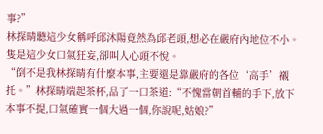事?”
林探晴聽這少女稱呼邱沐陽竟然為邱老頭,想必在嚴府內地位不小。隻是這少女口氣狂妄,卻叫人心頭不悅。
“倒不是我林探晴有什麼本事,主要還是靠嚴府的各位‘高手’襯托。”林探晴端起茶杯,品了一口茶道:“不愧當朝首輔的手下,放下本事不提,口氣確實一個大過一個,你說呢,姑娘?”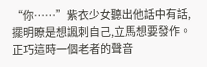“你……”紫衣少女聽出他話中有話,擺明瞭是想諷刺自己,立馬想要發作。
正巧這時一個老者的聲音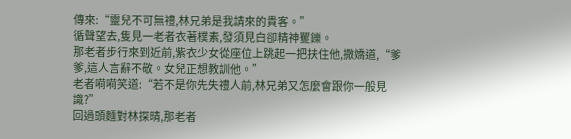傳來:“靈兒不可無禮,林兄弟是我請來的貴客。”
循聲望去,隻見一老者衣著樸素,發須見白卻精神矍鑠。
那老者步行來到近前,紫衣少女從座位上跳起一把扶住他,撒嬌道,“爹爹,這人言辭不敬。女兒正想教訓他。”
老者嗬嗬笑道:“若不是你先失禮人前,林兄弟又怎麼會跟你一般見識?”
回過頭麵對林探晴,那老者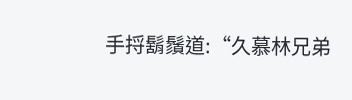手捋鬍鬚道:“久慕林兄弟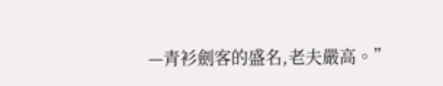—青衫劍客的盛名,老夫嚴高。”